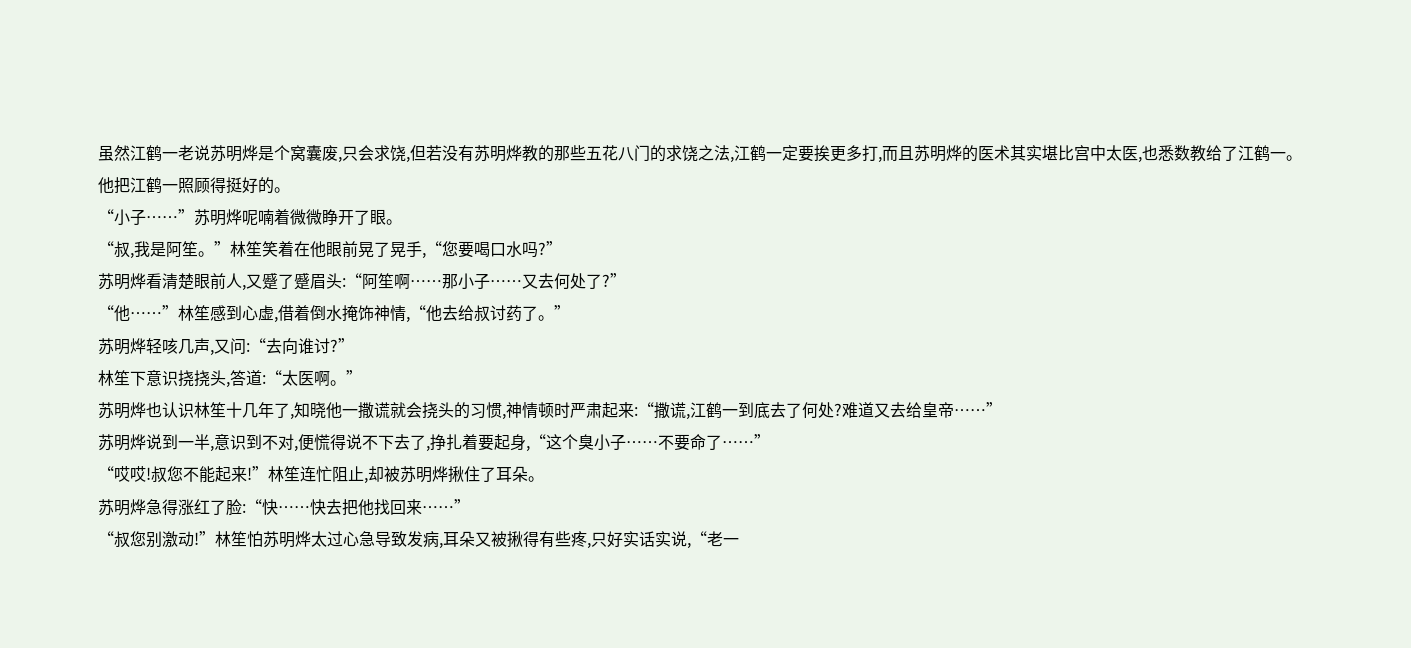虽然江鹤一老说苏明烨是个窝囊废,只会求饶,但若没有苏明烨教的那些五花八门的求饶之法,江鹤一定要挨更多打,而且苏明烨的医术其实堪比宫中太医,也悉数教给了江鹤一。
他把江鹤一照顾得挺好的。
“小子……”苏明烨呢喃着微微睁开了眼。
“叔,我是阿笙。”林笙笑着在他眼前晃了晃手,“您要喝口水吗?”
苏明烨看清楚眼前人,又蹙了蹙眉头:“阿笙啊……那小子……又去何处了?”
“他……”林笙感到心虚,借着倒水掩饰神情,“他去给叔讨药了。”
苏明烨轻咳几声,又问:“去向谁讨?”
林笙下意识挠挠头,答道:“太医啊。”
苏明烨也认识林笙十几年了,知晓他一撒谎就会挠头的习惯,神情顿时严肃起来:“撒谎,江鹤一到底去了何处?难道又去给皇帝……”
苏明烨说到一半,意识到不对,便慌得说不下去了,挣扎着要起身,“这个臭小子……不要命了……”
“哎哎!叔您不能起来!”林笙连忙阻止,却被苏明烨揪住了耳朵。
苏明烨急得涨红了脸:“快……快去把他找回来……”
“叔您别激动!”林笙怕苏明烨太过心急导致发病,耳朵又被揪得有些疼,只好实话实说,“老一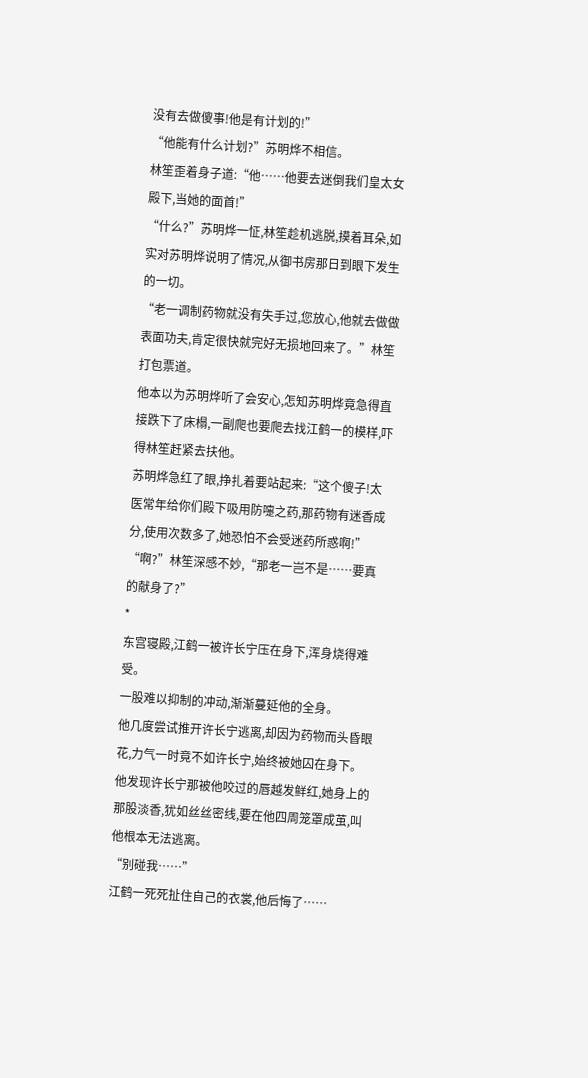没有去做傻事!他是有计划的!”
“他能有什么计划?”苏明烨不相信。
林笙歪着身子道:“他……他要去迷倒我们皇太女殿下,当她的面首!”
“什么?”苏明烨一怔,林笙趁机逃脱,摸着耳朵,如实对苏明烨说明了情况,从御书房那日到眼下发生的一切。
“老一调制药物就没有失手过,您放心,他就去做做表面功夫,肯定很快就完好无损地回来了。”林笙打包票道。
他本以为苏明烨听了会安心,怎知苏明烨竟急得直接跌下了床榻,一副爬也要爬去找江鹤一的模样,吓得林笙赶紧去扶他。
苏明烨急红了眼,挣扎着要站起来:“这个傻子!太医常年给你们殿下吸用防嚏之药,那药物有迷香成分,使用次数多了,她恐怕不会受迷药所惑啊!”
“啊?”林笙深感不妙,“那老一岂不是……要真的献身了?”
*
东宫寝殿,江鹤一被许长宁压在身下,浑身烧得难受。
一股难以抑制的冲动,渐渐蔓延他的全身。
他几度尝试推开许长宁逃离,却因为药物而头昏眼花,力气一时竟不如许长宁,始终被她囚在身下。
他发现许长宁那被他咬过的唇越发鲜红,她身上的那股淡香,犹如丝丝密线,要在他四周笼罩成茧,叫他根本无法逃离。
“别碰我……”
江鹤一死死扯住自己的衣裳,他后悔了……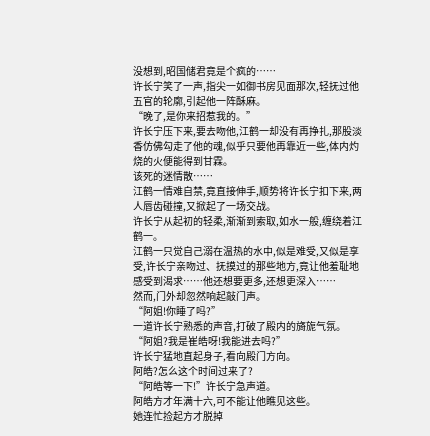没想到,昭国储君竟是个疯的……
许长宁笑了一声,指尖一如御书房见面那次,轻抚过他五官的轮廓,引起他一阵酥麻。
“晚了,是你来招惹我的。”
许长宁压下来,要去吻他,江鹤一却没有再挣扎,那股淡香仿佛勾走了他的魂,似乎只要他再靠近一些,体内灼烧的火便能得到甘霖。
该死的迷情散……
江鹤一情难自禁,竟直接伸手,顺势将许长宁扣下来,两人唇齿碰撞,又掀起了一场交战。
许长宁从起初的轻柔,渐渐到索取,如水一般,缠绕着江鹤一。
江鹤一只觉自己溺在温热的水中,似是难受,又似是享受,许长宁亲吻过、抚摸过的那些地方,竟让他羞耻地感受到渴求……他还想要更多,还想更深入……
然而,门外却忽然响起敲门声。
“阿姐!你睡了吗?”
一道许长宁熟悉的声音,打破了殿内的旖旎气氛。
“阿姐?我是崔皓呀!我能进去吗?”
许长宁猛地直起身子,看向殿门方向。
阿皓?怎么这个时间过来了?
“阿皓等一下!”许长宁急声道。
阿皓方才年满十六,可不能让他瞧见这些。
她连忙捡起方才脱掉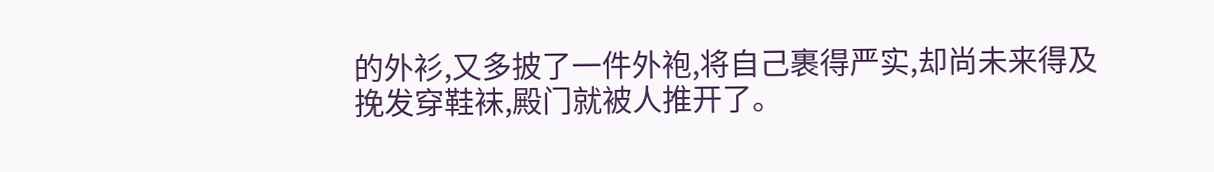的外衫,又多披了一件外袍,将自己裹得严实,却尚未来得及挽发穿鞋袜,殿门就被人推开了。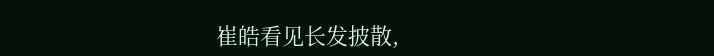崔皓看见长发披散,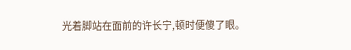光着脚站在面前的许长宁,顿时便傻了眼。